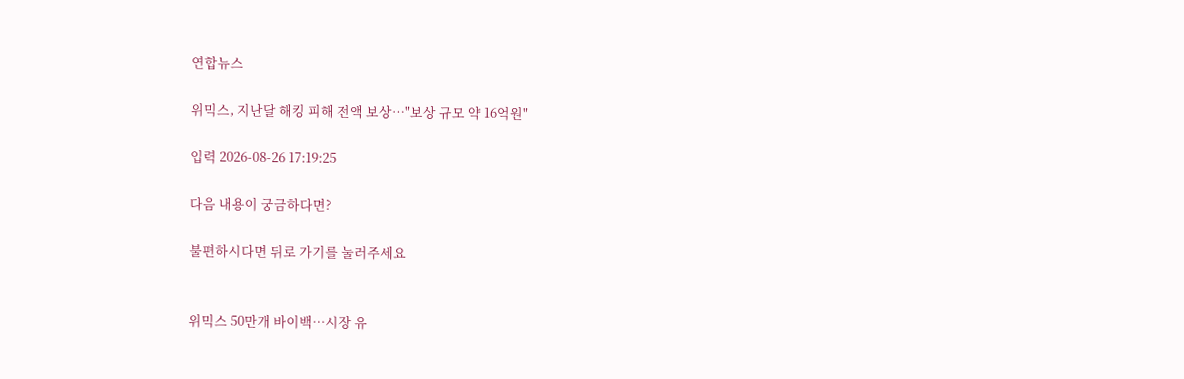연합뉴스

위믹스, 지난달 해킹 피해 전액 보상…"보상 규모 약 16억원"

입력 2026-08-26 17:19:25

다음 내용이 궁금하다면?

불편하시다면 뒤로 가기를 눌러주세요


위믹스 50만개 바이백…시장 유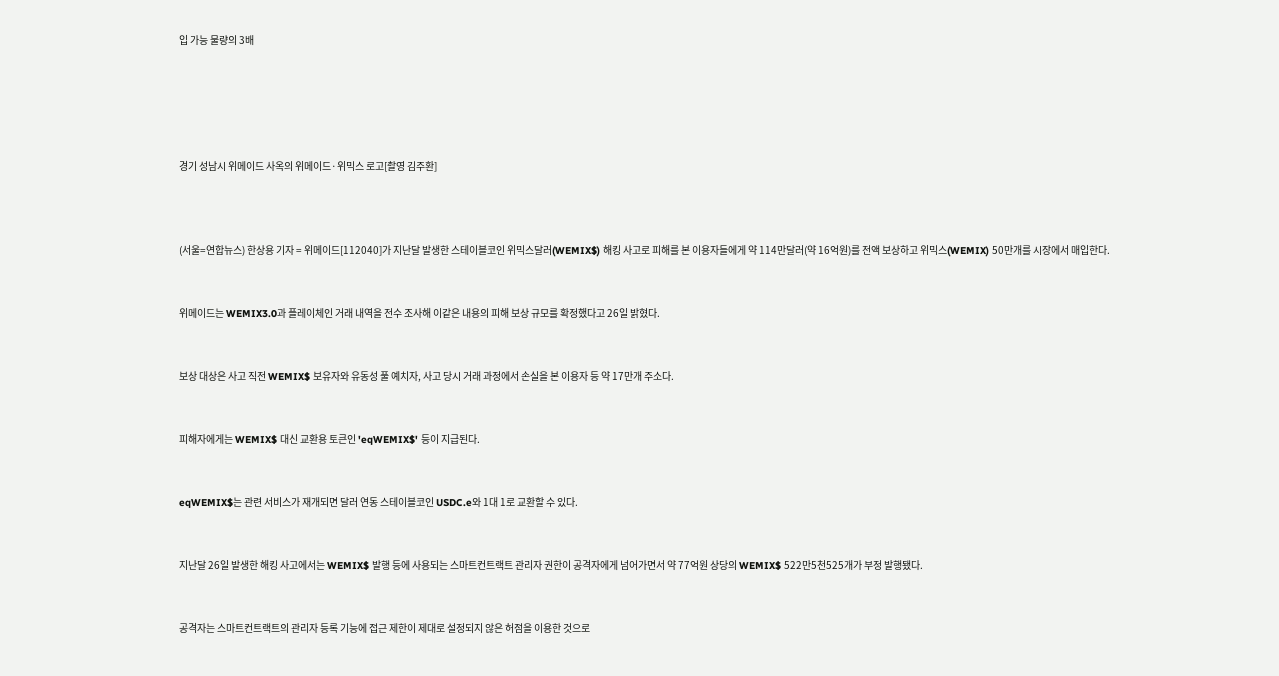입 가능 물량의 3배





경기 성남시 위메이드 사옥의 위메이드·위믹스 로고[촬영 김주환]



(서울=연합뉴스) 한상용 기자 = 위메이드[112040]가 지난달 발생한 스테이블코인 위믹스달러(WEMIX$) 해킹 사고로 피해를 본 이용자들에게 약 114만달러(약 16억원)를 전액 보상하고 위믹스(WEMIX) 50만개를 시장에서 매입한다.


위메이드는 WEMIX3.0과 플레이체인 거래 내역을 전수 조사해 이같은 내용의 피해 보상 규모를 확정했다고 26일 밝혔다.


보상 대상은 사고 직전 WEMIX$ 보유자와 유동성 풀 예치자, 사고 당시 거래 과정에서 손실을 본 이용자 등 약 17만개 주소다.


피해자에게는 WEMIX$ 대신 교환용 토큰인 'eqWEMIX$' 등이 지급된다.


eqWEMIX$는 관련 서비스가 재개되면 달러 연동 스테이블코인 USDC.e와 1대 1로 교환할 수 있다.


지난달 26일 발생한 해킹 사고에서는 WEMIX$ 발행 등에 사용되는 스마트컨트랙트 관리자 권한이 공격자에게 넘어가면서 약 77억원 상당의 WEMIX$ 522만5천525개가 부정 발행됐다.


공격자는 스마트컨트랙트의 관리자 등록 기능에 접근 제한이 제대로 설정되지 않은 허점을 이용한 것으로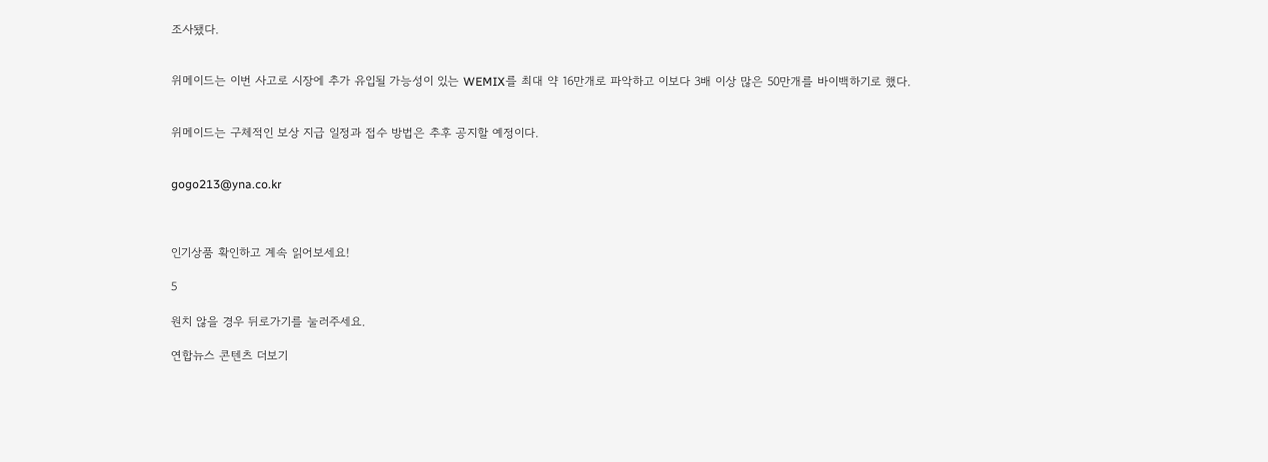조사됐다.


위메이드는 이번 사고로 시장에 추가 유입될 가능성이 있는 WEMIX를 최대 약 16만개로 파악하고 이보다 3배 이상 많은 50만개를 바이백하기로 했다.


위메이드는 구체적인 보상 지급 일정과 접수 방법은 추후 공지할 예정이다.


gogo213@yna.co.kr



인기상품 확인하고 계속 읽어보세요!

5

원치 않을 경우 뒤로가기를 눌러주세요.

연합뉴스 콘텐츠 더보기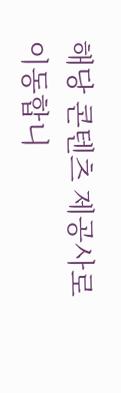해당 콘텐츠 제공사로 이동합니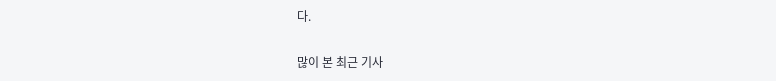다.

많이 본 최근 기사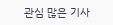관심 많은 기사